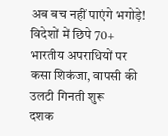अब बच नहीं पाएंगे भगोड़े! विदेशों में छिपे 70+ भारतीय अपराधियों पर कसा शिकंजा, वापसी की उलटी गिनती शुरू
दशक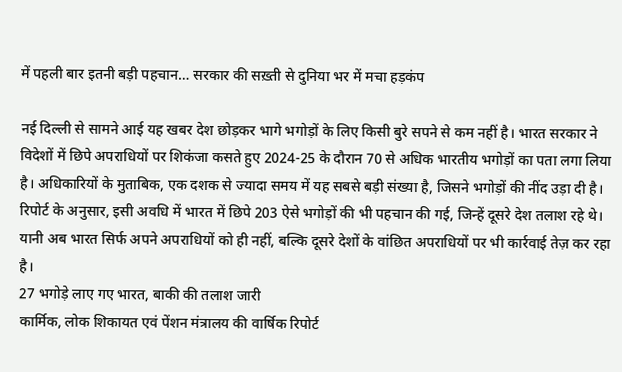में पहली बार इतनी बड़ी पहचान… सरकार की सख़्ती से दुनिया भर में मचा हड़कंप

नई दिल्ली से सामने आई यह खबर देश छोड़कर भागे भगोड़ों के लिए किसी बुरे सपने से कम नहीं है। भारत सरकार ने विदेशों में छिपे अपराधियों पर शिकंजा कसते हुए 2024-25 के दौरान 70 से अधिक भारतीय भगोड़ों का पता लगा लिया है। अधिकारियों के मुताबिक, एक दशक से ज्यादा समय में यह सबसे बड़ी संख्या है, जिसने भगोड़ों की नींद उड़ा दी है।
रिपोर्ट के अनुसार, इसी अवधि में भारत में छिपे 203 ऐसे भगोड़ों की भी पहचान की गई, जिन्हें दूसरे देश तलाश रहे थे। यानी अब भारत सिर्फ अपने अपराधियों को ही नहीं, बल्कि दूसरे देशों के वांछित अपराधियों पर भी कार्रवाई तेज़ कर रहा है।
27 भगोड़े लाए गए भारत, बाकी की तलाश जारी
कार्मिक, लोक शिकायत एवं पेंशन मंत्रालय की वार्षिक रिपोर्ट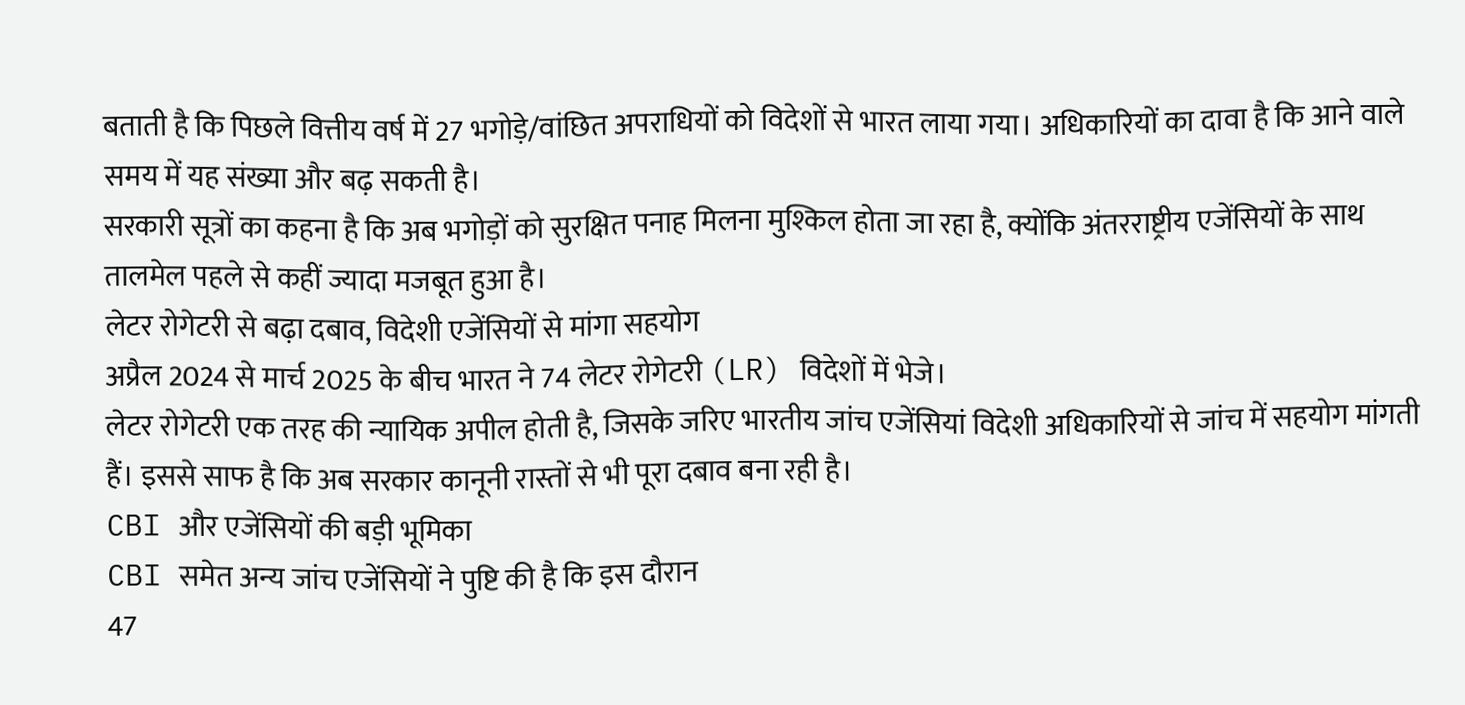बताती है कि पिछले वित्तीय वर्ष में 27 भगोड़े/वांछित अपराधियों को विदेशों से भारत लाया गया। अधिकारियों का दावा है कि आने वाले समय में यह संख्या और बढ़ सकती है।
सरकारी सूत्रों का कहना है कि अब भगोड़ों को सुरक्षित पनाह मिलना मुश्किल होता जा रहा है, क्योंकि अंतरराष्ट्रीय एजेंसियों के साथ तालमेल पहले से कहीं ज्यादा मजबूत हुआ है।
लेटर रोगेटरी से बढ़ा दबाव, विदेशी एजेंसियों से मांगा सहयोग
अप्रैल 2024 से मार्च 2025 के बीच भारत ने 74 लेटर रोगेटरी (LR) विदेशों में भेजे।
लेटर रोगेटरी एक तरह की न्यायिक अपील होती है, जिसके जरिए भारतीय जांच एजेंसियां विदेशी अधिकारियों से जांच में सहयोग मांगती हैं। इससे साफ है कि अब सरकार कानूनी रास्तों से भी पूरा दबाव बना रही है।
CBI और एजेंसियों की बड़ी भूमिका
CBI समेत अन्य जांच एजेंसियों ने पुष्टि की है कि इस दौरान
47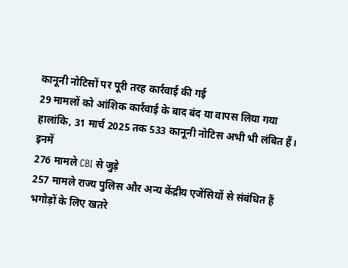कानूनी नोटिसों पर पूरी तरह कार्रवाई की गई
29 मामलों को आंशिक कार्रवाई के बाद बंद या वापस लिया गया
हालांकि, 31 मार्च 2025 तक 533 कानूनी नोटिस अभी भी लंबित हैं। इनमें
276 मामले CBI से जुड़े
257 मामले राज्य पुलिस और अन्य केंद्रीय एजेंसियों से संबंधित हैं
भगोड़ों के लिए खतरे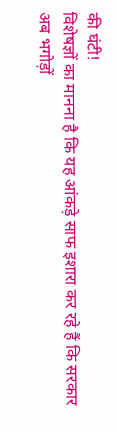की घंटी!
विशेषज्ञों का मानना है कि यह आंकड़े साफ इशारा कर रहे हैं कि सरकार अब भगोड़ों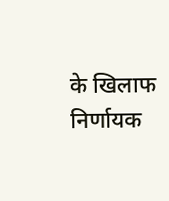के खिलाफ निर्णायक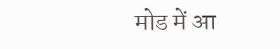मोड में आ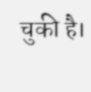चुकी है।